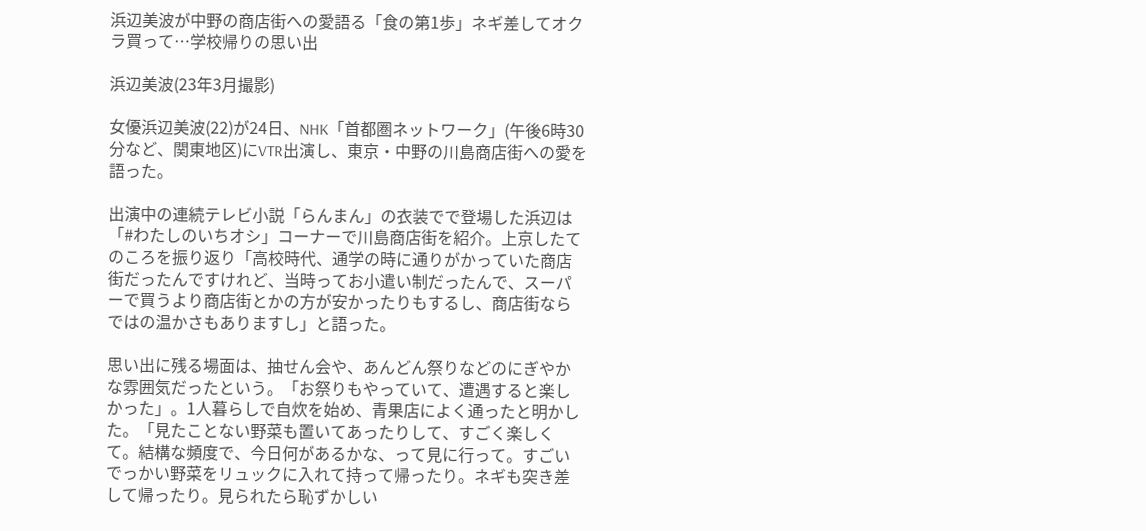浜辺美波が中野の商店街への愛語る「食の第1歩」ネギ差してオクラ買って…学校帰りの思い出

浜辺美波(23年3月撮影)

女優浜辺美波(22)が24日、NHK「首都圏ネットワーク」(午後6時30分など、関東地区)にVTR出演し、東京・中野の川島商店街への愛を語った。

出演中の連続テレビ小説「らんまん」の衣装でで登場した浜辺は「#わたしのいちオシ」コーナーで川島商店街を紹介。上京したてのころを振り返り「高校時代、通学の時に通りがかっていた商店街だったんですけれど、当時ってお小遣い制だったんで、スーパーで買うより商店街とかの方が安かったりもするし、商店街ならではの温かさもありますし」と語った。

思い出に残る場面は、抽せん会や、あんどん祭りなどのにぎやかな雰囲気だったという。「お祭りもやっていて、遭遇すると楽しかった」。1人暮らしで自炊を始め、青果店によく通ったと明かした。「見たことない野菜も置いてあったりして、すごく楽しくて。結構な頻度で、今日何があるかな、って見に行って。すごいでっかい野菜をリュックに入れて持って帰ったり。ネギも突き差して帰ったり。見られたら恥ずかしい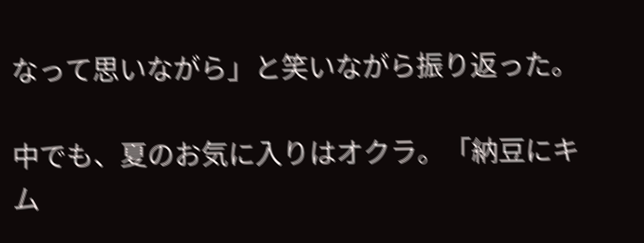なって思いながら」と笑いながら振り返った。

中でも、夏のお気に入りはオクラ。「納豆にキム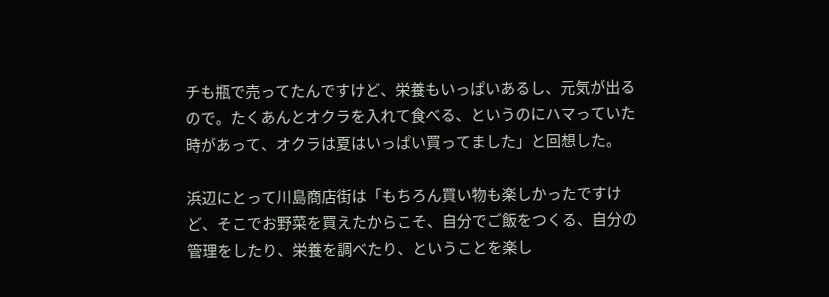チも瓶で売ってたんですけど、栄養もいっぱいあるし、元気が出るので。たくあんとオクラを入れて食べる、というのにハマっていた時があって、オクラは夏はいっぱい買ってました」と回想した。

浜辺にとって川島商店街は「もちろん買い物も楽しかったですけど、そこでお野菜を買えたからこそ、自分でご飯をつくる、自分の管理をしたり、栄養を調べたり、ということを楽し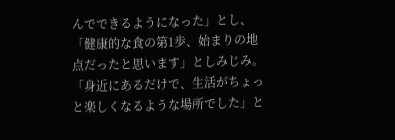んでできるようになった」とし、「健康的な食の第1歩、始まりの地点だったと思います」としみじみ。「身近にあるだけで、生活がちょっと楽しくなるような場所でした」と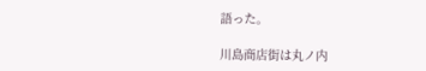語った。

川島商店街は丸ノ内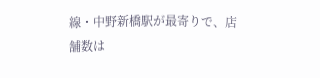線・中野新橋駅が最寄りで、店舗数は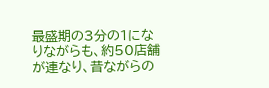最盛期の3分の1になりながらも、約50店舗が連なり、昔ながらの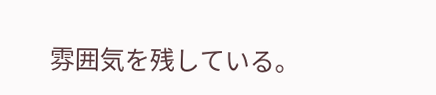雰囲気を残している。